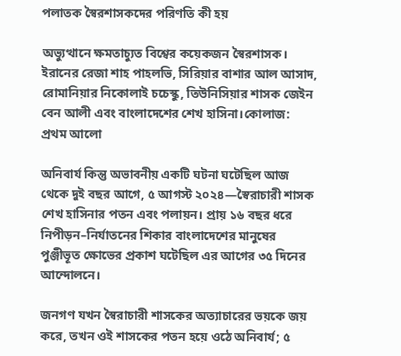পলাতক স্বৈরশাসকদের পরিণতি কী হয়

অভ্যুত্থানে ক্ষমতাচ্যুত বিশ্বের কয়েকজন স্বৈরশাসক। ইরানের রেজা শাহ পাহলভি, সিরিয়ার বাশার আল আসাদ, রোমানিয়ার নিকোলাই চচেস্কু, তিউনিসিয়ার শাসক জেইন বেন আলী এবং বাংলাদেশের শেখ হাসিনা।কোলাজ: প্রথম আলো

অনিবার্য কিন্তু অভাবনীয় একটি ঘটনা ঘটেছিল আজ থেকে দুই বছর আগে, ৫ আগস্ট ২০২৪—স্বৈরাচারী শাসক শেখ হাসিনার পতন এবং পলায়ন। প্রায় ১৬ বছর ধরে নিপীড়ন–নির্যাতনের শিকার বাংলাদেশের মানুষের পুঞ্জীভূত ক্ষোভের প্রকাশ ঘটেছিল এর আগের ৩৫ দিনের আন্দোলনে।

জনগণ যখন স্বৈরাচারী শাসকের অত্যাচারের ভয়কে জয় করে, তখন ওই শাসকের পতন হয়ে ওঠে অনিবার্য; ৫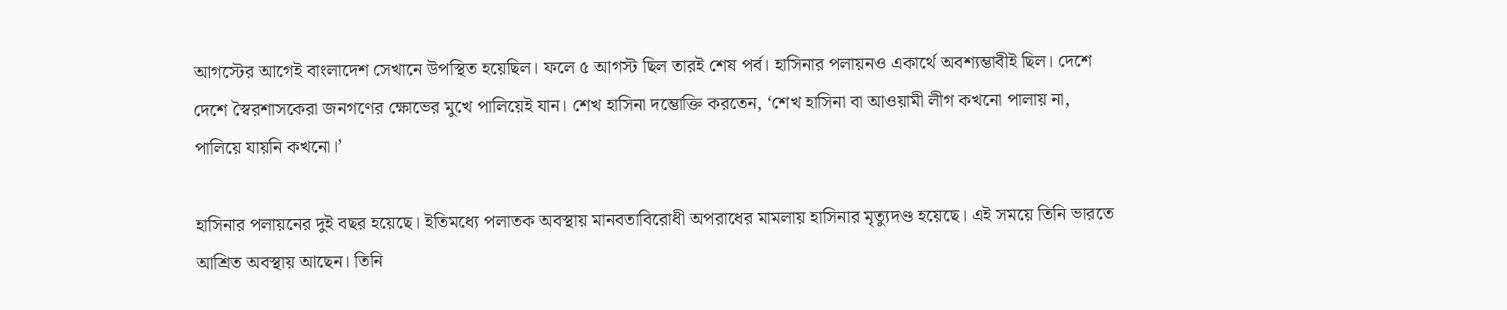আগস্টের আগেই বাংলাদেশ সেখানে উপস্থিত হয়েছিল। ফলে ৫ আগস্ট ছিল তারই শেষ পর্ব। হাসিনার পলায়নও একার্থে অবশ্যম্ভাবীই ছিল। দেশে দেশে স্বৈরশাসকেরা জনগণের ক্ষোভের মুখে পালিয়েই যান। শেখ হাসিনা দম্ভোক্তি করতেন, ‘শেখ হাসিনা বা আওয়ামী লীগ কখনো পালায় না, পালিয়ে যায়নি কখনো।’

হাসিনার পলায়নের দুই বছর হয়েছে। ইতিমধ্যে পলাতক অবস্থায় মানবতাবিরোধী অপরাধের মামলায় হাসিনার মৃত্যুদণ্ড হয়েছে। এই সময়ে তিনি ভারতে আশ্রিত অবস্থায় আছেন। তিনি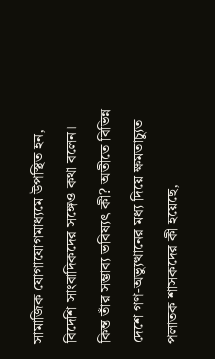সামাজিক যোগাযোগমাধ্যমে উপস্থিত হন, বিদেশি সাংবাদিকদের সঙ্গেও কথা বলেন। কিন্ত তাঁর সম্ভাব্য ভবিষ্যৎ কী? অতীতে বিভিন্ন দেশে গণ-অভ্যুত্থানের মধ্য দিয়ে ক্ষমতাচ্যুত পলাতক শাসকদের কী হয়েছে,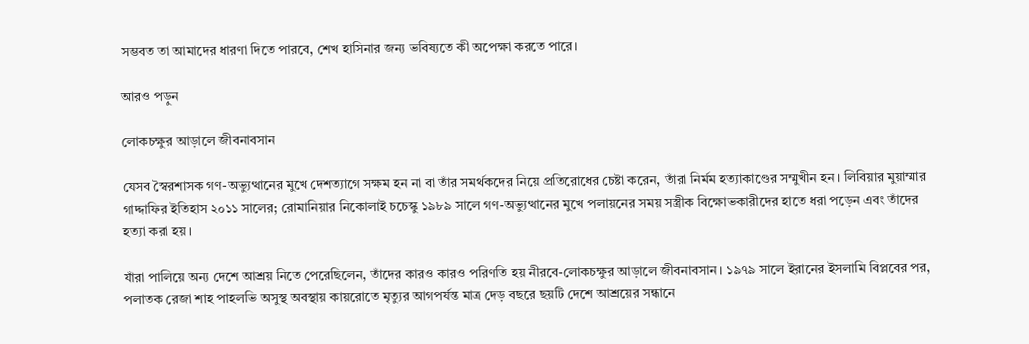সম্ভবত তা আমাদের ধারণা দিতে পারবে, শেখ হাসিনার জন্য ভবিষ্যতে কী অপেক্ষা করতে পারে।

আরও পড়ুন

লোকচক্ষুর আড়ালে জীবনাবসান

যেসব স্বৈরশাসক গণ-অভ্যুত্থানের মুখে দেশত্যাগে সক্ষম হন না বা তাঁর সমর্থকদের নিয়ে প্রতিরোধের চেষ্টা করেন, তাঁরা নির্মম হত্যাকাণ্ডের সম্মুখীন হন। লিবিয়ার মুয়াম্মার গাদ্দাফির ইতিহাস ২০১১ সালের; রোমানিয়ার নিকোলাই চচেস্কু ১৯৮৯ সালে গণ-অভ্যুত্থানের মুখে পলায়নের সময় সস্ত্রীক বিক্ষোভকারীদের হাতে ধরা পড়েন এবং তাঁদের হত্যা করা হয়।

যাঁরা পালিয়ে অন্য দেশে আশ্রয় নিতে পেরেছিলেন, তাঁদের কারও কারও পরিণতি হয় নীরবে-লোকচক্ষুর আড়ালে জীবনাবসান। ১৯৭৯ সালে ইরানের ইসলামি বিপ্লবের পর, পলাতক রেজা শাহ পাহলভি অসুস্থ অবস্থায় কায়রোতে মৃত্যুর আগপর্যন্ত মাত্র দেড় বছরে ছয়টি দেশে আশ্রয়ের সন্ধানে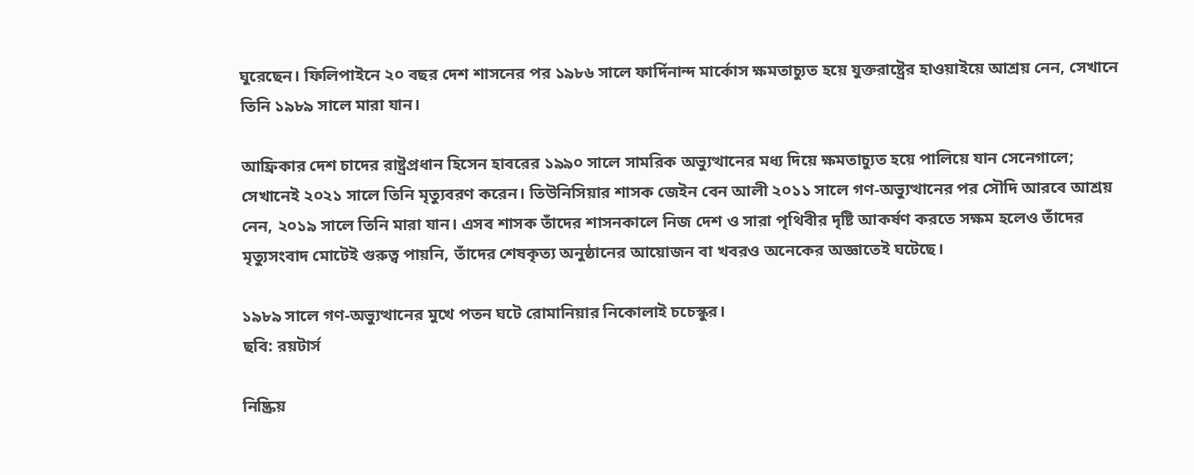ঘুরেছেন। ফিলিপাইনে ২০ বছর দেশ শাসনের পর ১৯৮৬ সালে ফার্দিনান্দ মার্কোস ক্ষমতাচ্যুত হয়ে যুক্তরাষ্ট্রের হাওয়াইয়ে আশ্রয় নেন, সেখানে তিনি ১৯৮৯ সালে মারা যান।

আফ্রিকার দেশ চাদের রাষ্ট্রপ্রধান হিসেন হাবরের ১৯৯০ সালে সামরিক অভ্যুত্থানের মধ্য দিয়ে ক্ষমতাচ্যুত হয়ে পালিয়ে যান সেনেগালে; সেখানেই ২০২১ সালে তিনি মৃত্যুবরণ করেন। তিউনিসিয়ার শাসক জেইন বেন আলী ২০১১ সালে গণ-অভ্যুত্থানের পর সৌদি আরবে আশ্রয় নেন, ২০১৯ সালে তিনি মারা যান। এসব শাসক তাঁদের শাসনকালে নিজ দেশ ও সারা পৃথিবীর দৃষ্টি আকর্ষণ করতে সক্ষম হলেও তাঁদের মৃত্যুসংবাদ মোটেই গুরুত্ব পায়নি, তাঁদের শেষকৃত্য অনুষ্ঠানের আয়োজন বা খবরও অনেকের অজ্ঞাতেই ঘটেছে।

১৯৮৯ সালে গণ-অভ্যুত্থানের মুখে পতন ঘটে রোমানিয়ার নিকোলাই চচেস্কুর।
ছবি: রয়টার্স

নিষ্ক্রিয়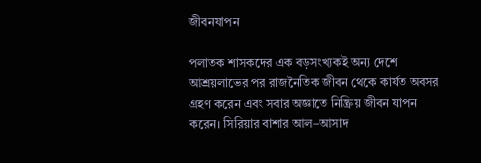জীবনযাপন

পলাতক শাসকদের এক বড়সংখ্যকই অন্য দেশে আশ্রয়লাভের পর রাজনৈতিক জীবন থেকে কার্যত অবসর গ্রহণ করেন এবং সবার অজ্ঞাতে নিষ্ক্রিয় জীবন যাপন করেন। সিরিয়ার বাশার আল–আসাদ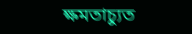ক্ষমতাচ্যুত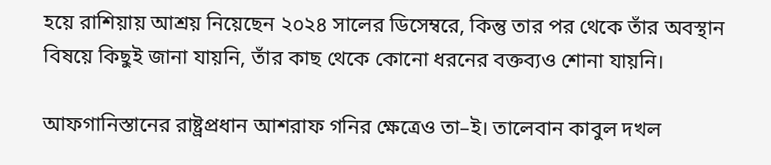হয়ে রাশিয়ায় আশ্রয় নিয়েছেন ২০২৪ সালের ডিসেম্বরে, কিন্তু তার পর থেকে তাঁর অবস্থান বিষয়ে কিছুই জানা যায়নি, তাঁর কাছ থেকে কোনো ধরনের বক্তব্যও শোনা যায়নি।

আফগানিস্তানের রাষ্ট্রপ্রধান আশরাফ গনির ক্ষেত্রেও তা–ই। তালেবান কাবুল দখল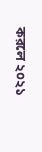করলে ২০২১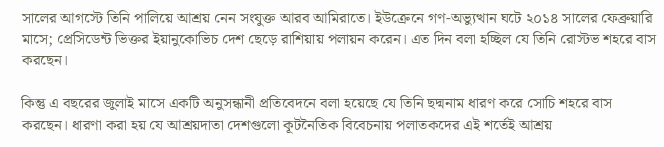সালের আগস্টে তিনি পালিয়ে আশ্রয় নেন সংযুক্ত আরব আমিরাতে। ইউক্রেনে গণ-অভ্যুত্থান ঘটে ২০১৪ সালের ফেব্রুয়ারি মাসে; প্রেসিডেন্ট ভিক্তর ইয়ানুকোভিচ দেশ ছেড়ে রাশিয়ায় পলায়ন করেন। এত দিন বলা হচ্ছিল যে তিনি রোস্টভ শহরে বাস করছেন।

কিন্তু এ বছরের জুলাই মাসে একটি অনুসন্ধানী প্রতিবেদনে বলা হয়েছে যে তিনি ছদ্মনাম ধারণ করে সোচি শহরে বাস করছেন। ধারণা করা হয় যে আশ্রয়দাতা দেশগুলো কূটনৈতিক বিবেচনায় পলাতকদের এই শর্তেই আশ্রয়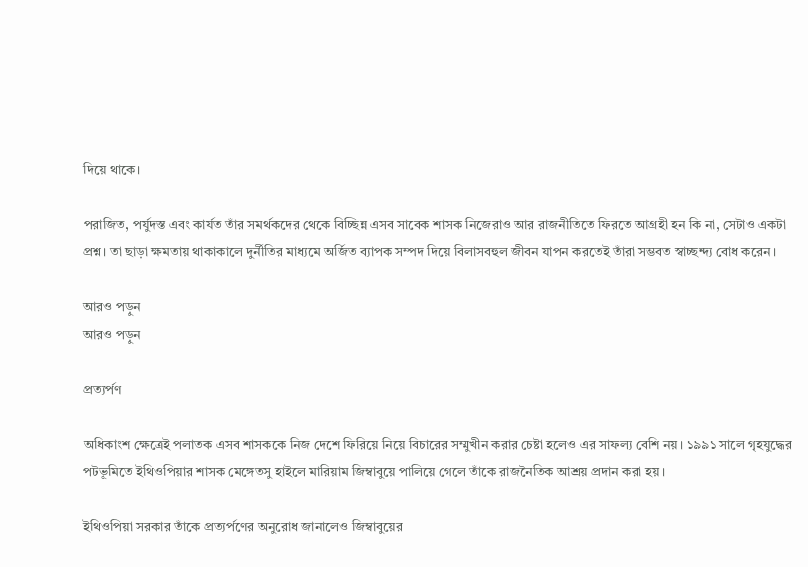দিয়ে থাকে।

পরাজিত, পর্যুদস্ত এবং কার্যত তাঁর সমর্থকদের থেকে বিচ্ছিন্ন এসব সাবেক শাসক নিজেরাও আর রাজনীতিতে ফিরতে আগ্রহী হন কি না, সেটাও একটা প্রশ্ন। তা ছাড়া ক্ষমতায় থাকাকালে দুর্নীতির মাধ্যমে অর্জিত ব্যাপক সম্পদ দিয়ে বিলাসবহুল জীবন যাপন করতেই তাঁরা সম্ভবত স্বাচ্ছন্দ্য বোধ করেন।

আরও পড়ুন
আরও পড়ুন

প্রত্যর্পণ

অধিকাংশ ক্ষেত্রেই পলাতক এসব শাসককে নিজ দেশে ফিরিয়ে নিয়ে বিচারের সম্মুখীন করার চেষ্টা হলেও এর সাফল্য বেশি নয়। ১৯৯১ সালে গৃহযুদ্ধের পটভূমিতে ইথিওপিয়ার শাসক মেঙ্গেতসু হাইলে মারিয়াম জিম্বাবুয়ে পালিয়ে গেলে তাঁকে রাজনৈতিক আশ্রয় প্রদান করা হয়।

ইথিওপিয়া সরকার তাঁকে প্রত্যর্পণের অনুরোধ জানালেও জিম্বাবুয়ের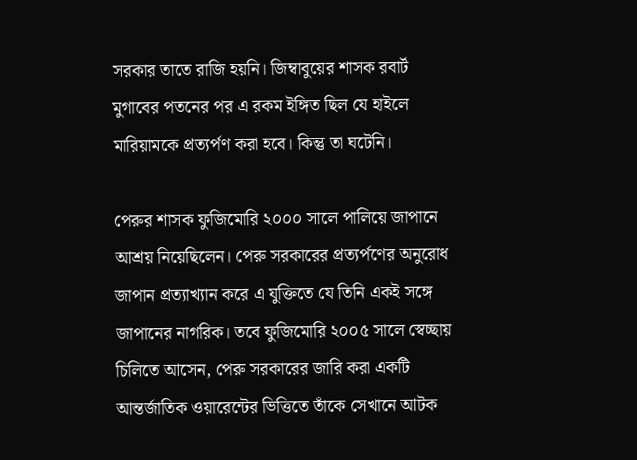সরকার তাতে রাজি হয়নি। জিম্বাবুয়ের শাসক রবার্ট মুগাবের পতনের পর এ রকম ইঙ্গিত ছিল যে হাইলে মারিয়ামকে প্রত্যর্পণ করা হবে। কিন্তু তা ঘটেনি।

পেরুর শাসক ফুজিমোরি ২০০০ সালে পালিয়ে জাপানে আশ্রয় নিয়েছিলেন। পেরু সরকারের প্রত্যর্পণের অনুরোধ জাপান প্রত্যাখ্যান করে এ যুক্তিতে যে তিনি একই সঙ্গে জাপানের নাগরিক। তবে ফুজিমোরি ২০০৫ সালে স্বেচ্ছায় চিলিতে আসেন, পেরু সরকারের জারি করা একটি আন্তর্জাতিক ওয়ারেন্টের ভিত্তিতে তাঁকে সেখানে আটক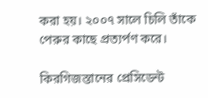করা হয়। ২০০৭ সালে চিলি তাঁকে পেরুর কাছে প্রত্যর্পণ করে।

কিরগিজস্তানের প্রেসিডেন্ট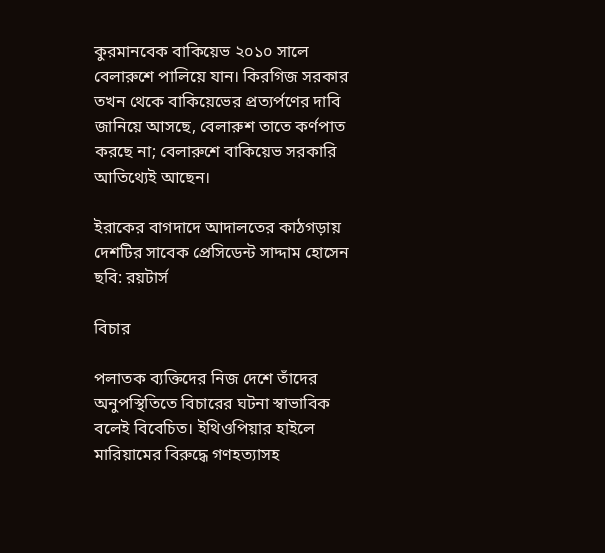কুরমানবেক বাকিয়েভ ২০১০ সালে বেলারুশে পালিয়ে যান। কিরগিজ সরকার তখন থেকে বাকিয়েভের প্রত্যর্পণের দাবি জানিয়ে আসছে, বেলারুশ তাতে কর্ণপাত করছে না; বেলারুশে বাকিয়েভ সরকারি আতিথ্যেই আছেন।

ইরাকের বাগদাদে আদালতের কাঠগড়ায় দেশটির সাবেক প্রেসিডেন্ট সাদ্দাম হোসেন
ছবি: রয়টার্স

বিচার

পলাতক ব্যক্তিদের নিজ দেশে তাঁদের অনুপস্থিতিতে বিচারের ঘটনা স্বাভাবিক বলেই বিবেচিত। ইথিওপিয়ার হাইলে মারিয়ামের বিরুদ্ধে গণহত্যাসহ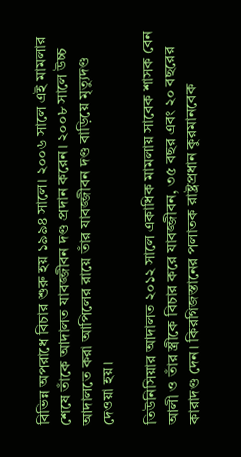বিভিন্ন অপরাধে বিচার শুরু হয় ১৯৯৪ সালে। ২০০৬ সালে এই মামলার শেষে তাঁকে আদালত যাবজ্জীবন দণ্ড প্রদান করেন। ২০০৮ সালে উচ্চ আদালতে করা আপিলের রায়ে তাঁর যাবজ্জীবন দণ্ড বাড়িয়ে মৃত্যুদণ্ড দেওয়া হয়।

তিউনিসিয়ার আদালত ২০১২ সালে একাধিক মামলায় সাবেক শাসক বেন আলী ও তাঁর স্ত্রীকে বিচার করে যাবজ্জীবন, ৩৫ বছর এবং ২০ বছরের কারাদণ্ড দেন। কিরগিজস্তানের পলাতক রাষ্ট্রপ্রধান কুরমানবেক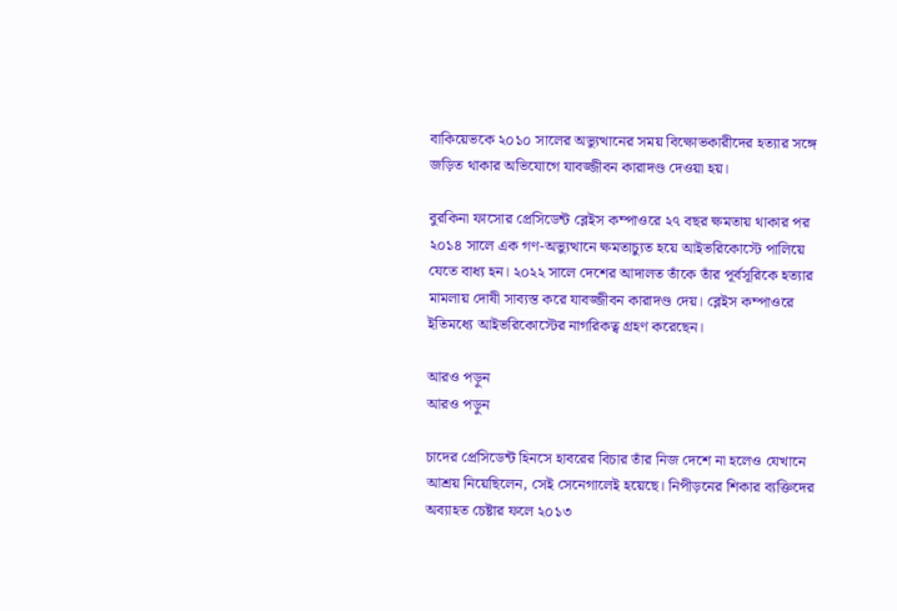বাকিয়েভকে ২০১০ সালের অভ্যুত্থানের সময় বিক্ষোভকারীদের হত্যার সঙ্গে জড়িত থাকার অভিযোগে যাবজ্জীবন কারাদণ্ড দেওয়া হয়।

বুরকিনা ফাসোর প্রেসিডেন্ট ব্লেইস কম্পাওরে ২৭ বছর ক্ষমতায় থাকার পর ২০১৪ সালে এক গণ-অভ্যুত্থানে ক্ষমতাচ্যুত হয়ে আইভরিকোস্টে পালিয়ে যেতে বাধ্য হন। ২০২২ সালে দেশের আদালত তাঁকে তাঁর পূর্বসূরিকে হত্যার মামলায় দোষী সাব্যস্ত করে যাবজ্জীবন কারাদণ্ড দেয়। ব্লেইস কম্পাওরে ইতিমধ্যে আইভরিকোস্টের নাগরিকত্ব গ্রহণ করেছেন।

আরও পড়ুন
আরও পড়ুন

চাদের প্রেসিডেন্ট হিনসে হাবরের বিচার তাঁর নিজ দেশে না হলেও যেখানে আশ্রয় নিয়েছিলেন, সেই সেনেগালেই হয়েছে। নিপীড়নের শিকার ব্যক্তিদের অব্যাহত চেষ্টার ফলে ২০১৩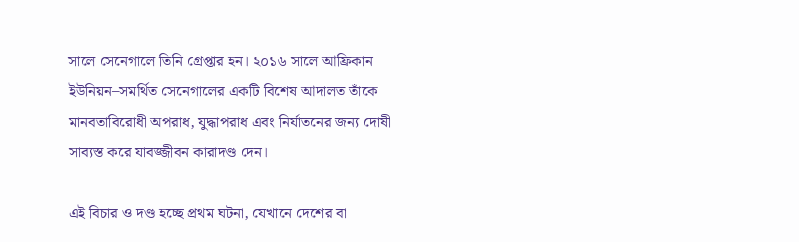সালে সেনেগালে তিনি গ্রেপ্তার হন। ২০১৬ সালে আফ্রিকান ইউনিয়ন–সমর্থিত সেনেগালের একটি বিশেষ আদালত তাঁকে মানবতাবিরোধী অপরাধ, যুদ্ধাপরাধ এবং নির্যাতনের জন্য দোষী সাব্যস্ত করে যাবজ্জীবন কারাদণ্ড দেন।

এই বিচার ও দণ্ড হচ্ছে প্রথম ঘটনা, যেখানে দেশের বা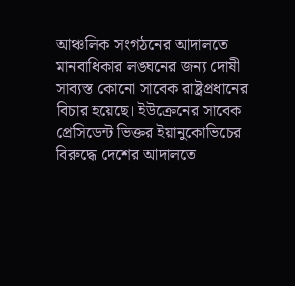আঞ্চলিক সংগঠনের আদালতে মানবাধিকার লঙ্ঘনের জন্য দোষী সাব্যস্ত কোনো সাবেক রাষ্ট্রপ্রধানের বিচার হয়েছে। ইউক্রেনের সাবেক প্রেসিডেন্ট ভিক্তর ইয়ানুকোভিচের বিরুদ্ধে দেশের আদালতে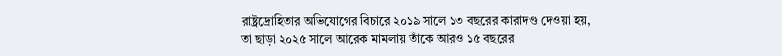রাষ্ট্রদ্রোহিতার অভিযোগের বিচারে ২০১৯ সালে ১৩ বছরের কারাদণ্ড দেওয়া হয়, তা ছাড়া ২০২৫ সালে আরেক মামলায় তাঁকে আরও ১৫ বছরের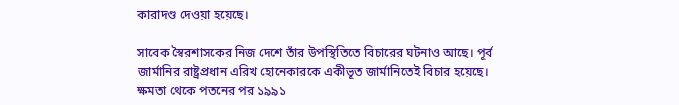কারাদণ্ড দেওয়া হয়েছে।

সাবেক স্বৈরশাসকের নিজ দেশে তাঁর উপস্থিতিতে বিচারের ঘটনাও আছে। পূর্ব জার্মানির রাষ্ট্রপ্রধান এরিখ হোনেকারকে একীভূত জার্মানিতেই বিচার হয়েছে। ক্ষমতা থেকে পতনের পর ১৯৯১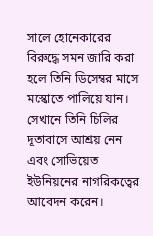সালে হোনেকারের বিরুদ্ধে সমন জারি করা হলে তিনি ডিসেম্বর মাসে মস্কোতে পালিয়ে যান। সেখানে তিনি চিলির দূতাবাসে আশ্রয় নেন এবং সোভিয়েত ইউনিয়নের নাগরিকত্বের আবেদন করেন।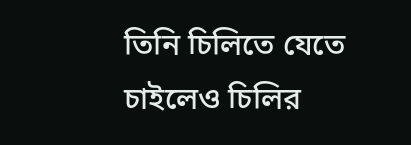তিনি চিলিতে যেতে চাইলেও চিলির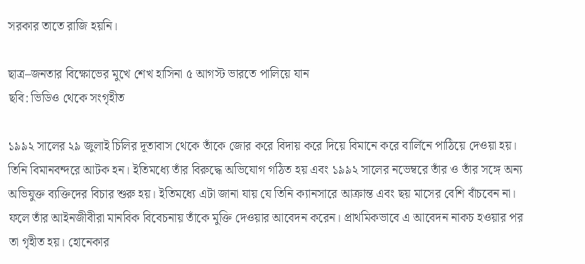সরকার তাতে রাজি হয়নি।

ছাত্র–জনতার বিক্ষোভের মুখে শেখ হাসিনা ৫ আগস্ট ভারতে পালিয়ে যান
ছবি: ভিডিও থেকে সংগৃহীত

১৯৯২ সালের ২৯ জুলাই চিলির দূতাবাস থেকে তাঁকে জোর করে বিদায় করে দিয়ে বিমানে করে বার্লিনে পাঠিয়ে দেওয়া হয়। তিনি বিমানবন্দরে আটক হন। ইতিমধ্যে তাঁর বিরুদ্ধে অভিযোগ গঠিত হয় এবং ১৯৯২ সালের নভেম্বরে তাঁর ও তাঁর সঙ্গে অন্য অভিযুক্ত ব্যক্তিদের বিচার শুরু হয়। ইতিমধ্যে এটা জানা যায় যে তিনি ক্যানসারে আক্রান্ত এবং ছয় মাসের বেশি বাঁচবেন না। ফলে তাঁর আইনজীবীরা মানবিক বিবেচনায় তাঁকে মুক্তি দেওয়ার আবেদন করেন। প্রাথমিকভাবে এ আবেদন নাকচ হওয়ার পর তা গৃহীত হয়। হোনেকার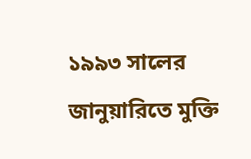১৯৯৩ সালের জানুয়ারিতে মুক্তি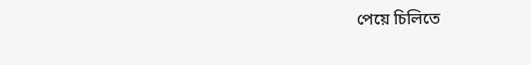পেয়ে চিলিতে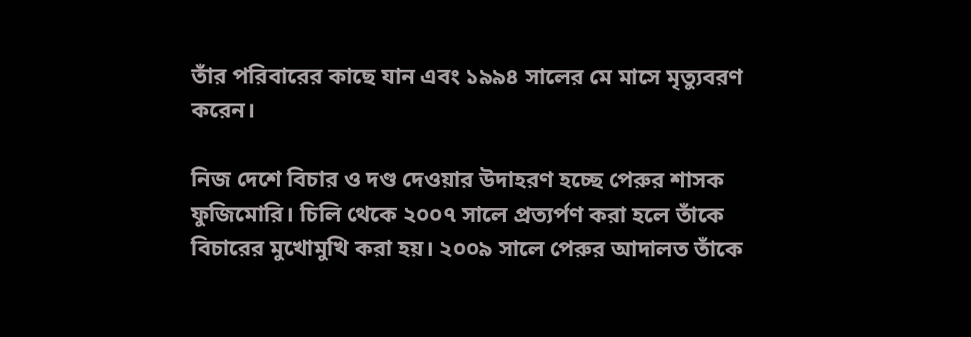তাঁর পরিবারের কাছে যান এবং ১৯৯৪ সালের মে মাসে মৃত্যুবরণ করেন।

নিজ দেশে বিচার ও দণ্ড দেওয়ার উদাহরণ হচ্ছে পেরুর শাসক ফুজিমোরি। চিলি থেকে ২০০৭ সালে প্রত্যর্পণ করা হলে তাঁকে বিচারের মুখোমুখি করা হয়। ২০০৯ সালে পেরুর আদালত তাঁকে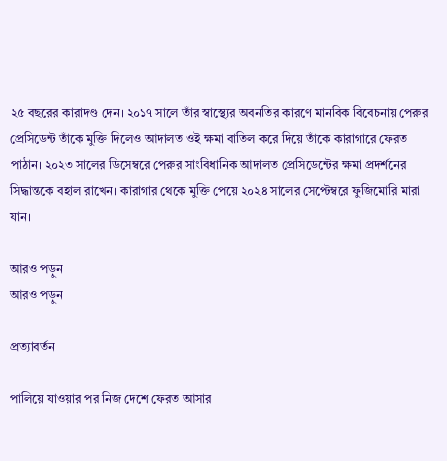২৫ বছরের কারাদণ্ড দেন। ২০১৭ সালে তাঁর স্বাস্থ্যের অবনতির কারণে মানবিক বিবেচনায় পেরুর প্রেসিডেন্ট তাঁকে মুক্তি দিলেও আদালত ওই ক্ষমা বাতিল করে দিয়ে তাঁকে কারাগারে ফেরত পাঠান। ২০২৩ সালের ডিসেম্বরে পেরুর সাংবিধানিক আদালত প্রেসিডেন্টের ক্ষমা প্রদর্শনের সিদ্ধান্তকে বহাল রাখেন। কারাগার থেকে মুক্তি পেয়ে ২০২৪ সালের সেপ্টেম্বরে ফুজিমোরি মারা যান।

আরও পড়ুন
আরও পড়ুন

প্রত্যাবর্তন

পালিয়ে যাওয়ার পর নিজ দেশে ফেরত আসার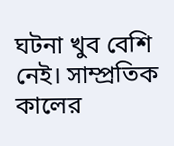ঘটনা খুব বেশি নেই। সাম্প্রতিক কালের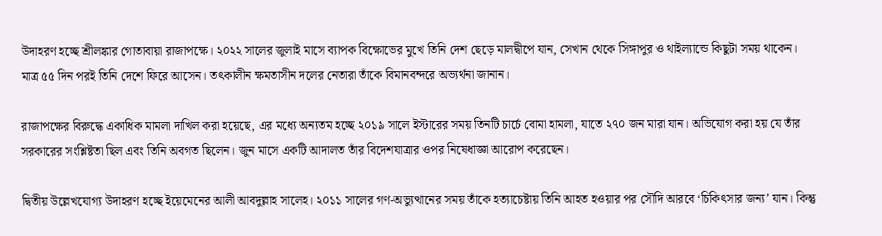উদাহরণ হচ্ছে শ্রীলঙ্কার গোতাবায়া রাজাপক্ষে। ২০২২ সালের জুলাই মাসে ব্যাপক বিক্ষোভের মুখে তিনি দেশ ছেড়ে মালদ্বীপে যান, সেখান থেকে সিঙ্গাপুর ও থাইল্যান্ডে কিছুটা সময় থাকেন। মাত্র ৫৫ দিন পরই তিনি দেশে ফিরে আসেন। তৎকালীন ক্ষমতাসীন দলের নেতারা তাঁকে বিমানবন্দরে অভ্যর্থনা জানান।

রাজাপক্ষের বিরুদ্ধে একাধিক মামলা দাখিল করা হয়েছে, এর মধ্যে অন্যতম হচ্ছে ২০১৯ সালে ইস্টারের সময় তিনটি চার্চে বোমা হামলা, যাতে ২৭০ জন মারা যান। অভিযোগ করা হয় যে তাঁর সরকারের সংশ্লিষ্টতা ছিল এবং তিনি অবগত ছিলেন। জুন মাসে একটি আদালত তাঁর বিদেশযাত্রার ওপর নিষেধাজ্ঞা আরোপ করেছেন।

দ্বিতীয় উল্লেখযোগ্য উদাহরণ হচ্ছে ইয়েমেনের আলী আবদুল্লাহ সালেহ। ২০১১ সালের গণ-অভ্যুত্থানের সময় তাঁকে হত্যাচেষ্টায় তিনি আহত হওয়ার পর সৌদি আরবে ‘চিকিৎসার জন্য’ যান। কিন্তু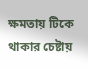ক্ষমতায় টিকে থাকার চেষ্টায়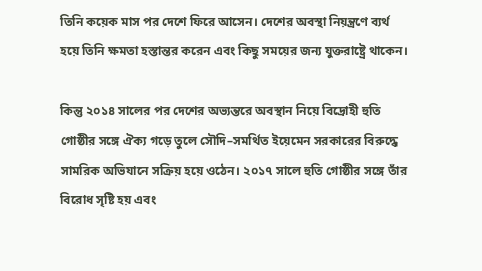তিনি কয়েক মাস পর দেশে ফিরে আসেন। দেশের অবস্থা নিয়ন্ত্রণে ব্যর্থ হয়ে তিনি ক্ষমতা হস্তান্তর করেন এবং কিছু সময়ের জন্য যুক্তরাষ্ট্রে থাকেন।

কিন্তু ২০১৪ সালের পর দেশের অভ্যন্তরে অবস্থান নিয়ে বিদ্রোহী হুতি গোষ্ঠীর সঙ্গে ঐক্য গড়ে তুলে সৌদি–সমর্থিত ইয়েমেন সরকারের বিরুদ্ধে সামরিক অভিযানে সক্রিয় হয়ে ওঠেন। ২০১৭ সালে হুতি গোষ্ঠীর সঙ্গে তাঁর বিরোধ সৃষ্টি হয় এবং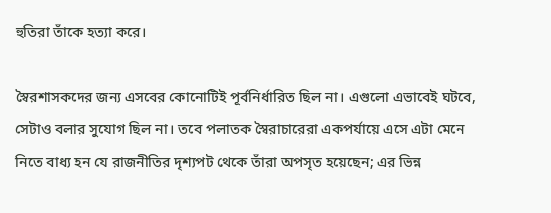হুতিরা তাঁকে হত্যা করে।

স্বৈরশাসকদের জন্য এসবের কোনোটিই পূর্বনির্ধারিত ছিল না। এগুলো এভাবেই ঘটবে, সেটাও বলার সুযোগ ছিল না। তবে পলাতক স্বৈরাচারেরা একপর্যায়ে এসে এটা মেনে নিতে বাধ্য হন যে রাজনীতির দৃশ্যপট থেকে তাঁরা অপসৃত হয়েছেন; এর ভিন্ন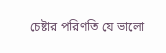চেষ্টার পরিণতি যে ভালো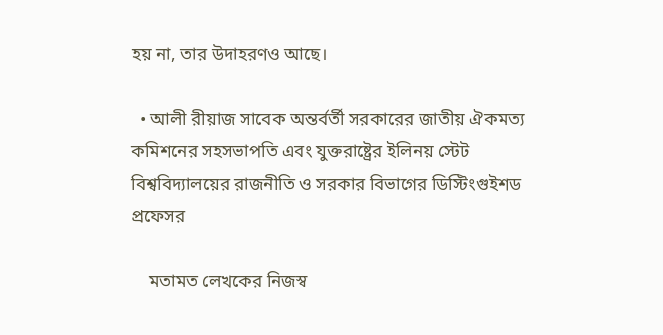হয় না, তার উদাহরণও আছে।

  • আলী রীয়াজ সাবেক অন্তর্বর্তী সরকারের জাতীয় ঐকমত্য কমিশনের সহসভাপতি এবং যুক্তরাষ্ট্রের ইলিনয় স্টেট বিশ্ববিদ্যালয়ের রাজনীতি ও সরকার বিভাগের ডিস্টিংগুইশড প্রফেসর

    মতামত লেখকের নিজস্ব